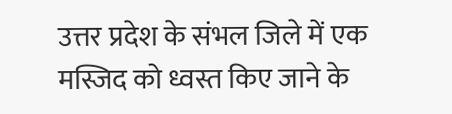उत्तर प्रदेश के संभल जिले में एक मस्जिद को ध्वस्त किए जाने के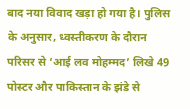बाद नया विवाद खड़ा हो गया है। पुलिस के अनुसार, ध्वस्तीकरण के दौरान परिसर से ‘आई लव मोहम्मद’ लिखे 49 पोस्टर और पाकिस्तान के झंडे से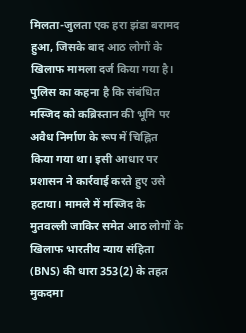मिलता-जुलता एक हरा झंडा बरामद हुआ, जिसके बाद आठ लोगों के खिलाफ मामला दर्ज किया गया है।
पुलिस का कहना है कि संबंधित मस्जिद को कब्रिस्तान की भूमि पर अवैध निर्माण के रूप में चिह्नित किया गया था। इसी आधार पर प्रशासन ने कार्रवाई करते हुए उसे हटाया। मामले में मस्जिद के मुतवल्ली जाकिर समेत आठ लोगों के खिलाफ भारतीय न्याय संहिता (BNS) की धारा 353(2) के तहत मुकदमा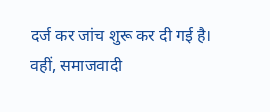दर्ज कर जांच शुरू कर दी गई है।
वहीं, समाजवादी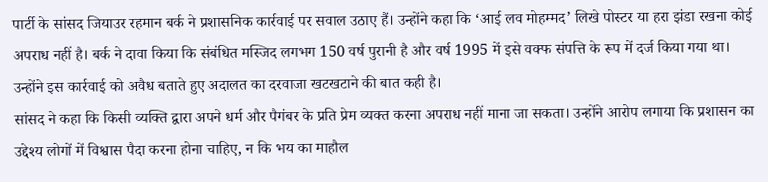पार्टी के सांसद जियाउर रहमान बर्क ने प्रशासनिक कार्रवाई पर सवाल उठाए हैं। उन्होंने कहा कि ‘आई लव मोहम्मद’ लिखे पोस्टर या हरा झंडा रखना कोई अपराध नहीं है। बर्क ने दावा किया कि संबंधित मस्जिद लगभग 150 वर्ष पुरानी है और वर्ष 1995 में इसे वक्फ संपत्ति के रूप में दर्ज किया गया था। उन्होंने इस कार्रवाई को अवैध बताते हुए अदालत का दरवाजा खटखटाने की बात कही है।
सांसद ने कहा कि किसी व्यक्ति द्वारा अपने धर्म और पैगंबर के प्रति प्रेम व्यक्त करना अपराध नहीं माना जा सकता। उन्होंने आरोप लगाया कि प्रशासन का उद्देश्य लोगों में विश्वास पैदा करना होना चाहिए, न कि भय का माहौल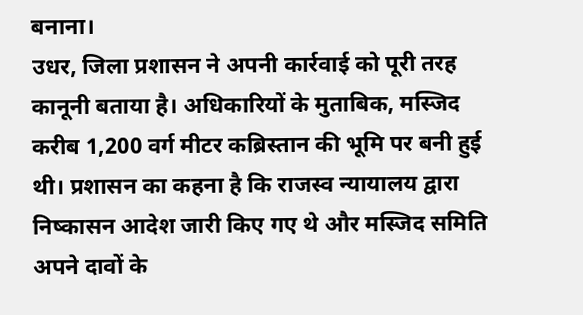बनाना।
उधर, जिला प्रशासन ने अपनी कार्रवाई को पूरी तरह कानूनी बताया है। अधिकारियों के मुताबिक, मस्जिद करीब 1,200 वर्ग मीटर कब्रिस्तान की भूमि पर बनी हुई थी। प्रशासन का कहना है कि राजस्व न्यायालय द्वारा निष्कासन आदेश जारी किए गए थे और मस्जिद समिति अपने दावों के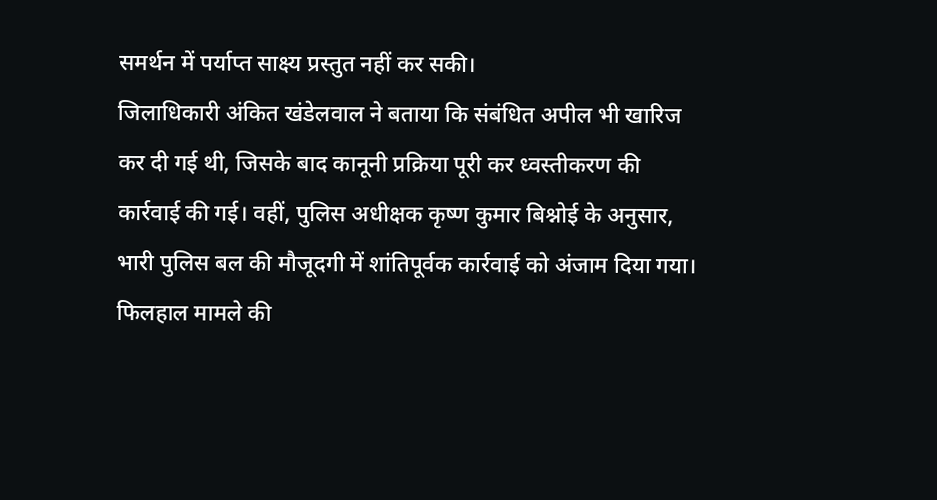समर्थन में पर्याप्त साक्ष्य प्रस्तुत नहीं कर सकी।
जिलाधिकारी अंकित खंडेलवाल ने बताया कि संबंधित अपील भी खारिज कर दी गई थी, जिसके बाद कानूनी प्रक्रिया पूरी कर ध्वस्तीकरण की कार्रवाई की गई। वहीं, पुलिस अधीक्षक कृष्ण कुमार बिश्नोई के अनुसार, भारी पुलिस बल की मौजूदगी में शांतिपूर्वक कार्रवाई को अंजाम दिया गया।
फिलहाल मामले की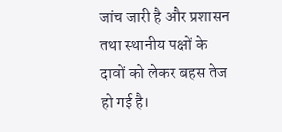जांच जारी है और प्रशासन तथा स्थानीय पक्षों के दावों को लेकर बहस तेज हो गई है।